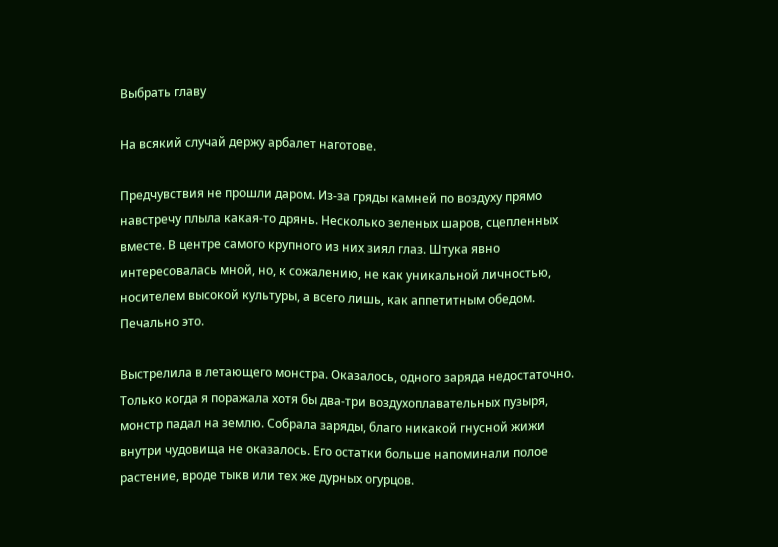Выбрать главу

На всякий случай держу арбалет наготове.

Предчувствия не прошли даром. Из-за гряды камней по воздуху прямо навстречу плыла какая-то дрянь. Несколько зеленых шаров, сцепленных вместе. В центре самого крупного из них зиял глаз. Штука явно интересовалась мной, но, к сожалению, не как уникальной личностью, носителем высокой культуры, а всего лишь, как аппетитным обедом. Печально это.

Выстрелила в летающего монстра. Оказалось, одного заряда недостаточно. Только когда я поражала хотя бы два-три воздухоплавательных пузыря, монстр падал на землю. Собрала заряды, благо никакой гнусной жижи внутри чудовища не оказалось. Его остатки больше напоминали полое растение, вроде тыкв или тех же дурных огурцов.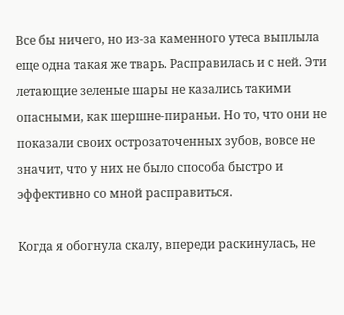Все бы ничего, но из-за каменного утеса выплыла еще одна такая же тварь. Расправилась и с ней. Эти летающие зеленые шары не казались такими опасными, как шершне-пираньи. Но то, что они не показали своих острозаточенных зубов, вовсе не значит, что у них не было способа быстро и эффективно со мной расправиться.

Когда я обогнула скалу, впереди раскинулась, не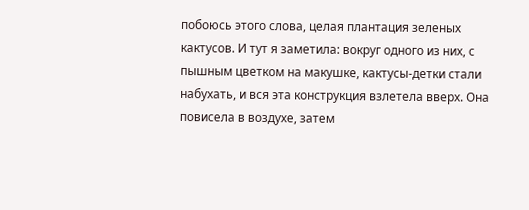побоюсь этого слова, целая плантация зеленых кактусов. И тут я заметила: вокруг одного из них, с пышным цветком на макушке, кактусы-детки стали набухать, и вся эта конструкция взлетела вверх. Она повисела в воздухе, затем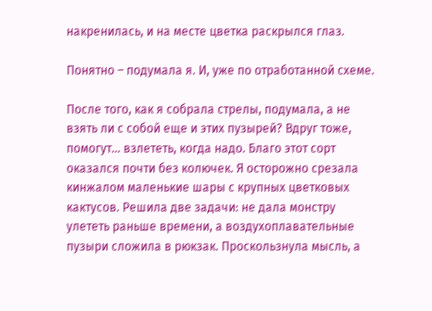накренилась, и на месте цветка раскрылся глаз.

Понятно – подумала я. И, уже по отработанной схеме.

После того, как я собрала стрелы, подумала, а не взять ли с собой еще и этих пузырей? Вдруг тоже, помогут… взлететь, когда надо. Благо этот сорт оказался почти без колючек. Я осторожно срезала кинжалом маленькие шары с крупных цветковых кактусов. Решила две задачи: не дала монстру улететь раньше времени, а воздухоплавательные пузыри сложила в рюкзак. Проскользнула мысль, а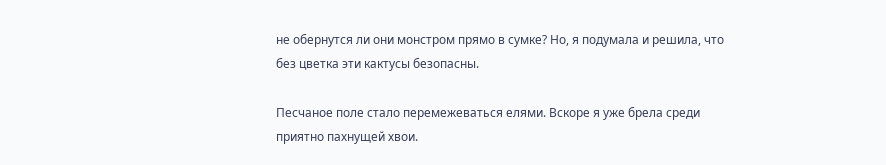не обернутся ли они монстром прямо в сумке? Но, я подумала и решила, что без цветка эти кактусы безопасны.

Песчаное поле стало перемежеваться елями. Вскоре я уже брела среди приятно пахнущей хвои.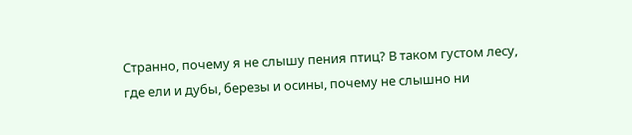Странно, почему я не слышу пения птиц? В таком густом лесу, где ели и дубы, березы и осины, почему не слышно ни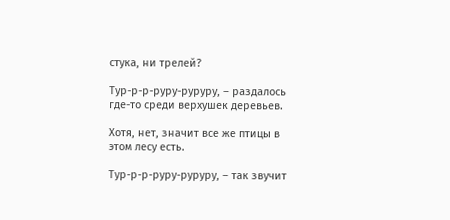стука, ни трелей?

Тур-р-р-руру-руруру, – раздалось где-то среди верхушек деревьев.

Хотя, нет, значит все же птицы в этом лесу есть.

Тур-р-р-руру-руруру, – так звучит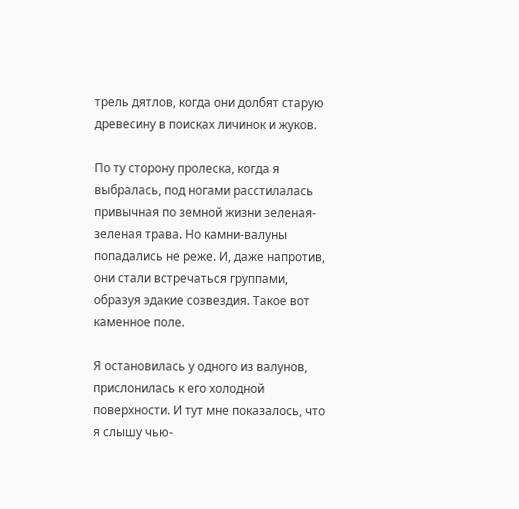трель дятлов, когда они долбят старую древесину в поисках личинок и жуков.

По ту сторону пролеска, когда я выбралась, под ногами расстилалась привычная по земной жизни зеленая-зеленая трава. Но камни-валуны попадались не реже. И, даже напротив, они стали встречаться группами, образуя эдакие созвездия. Такое вот каменное поле.

Я остановилась у одного из валунов, прислонилась к его холодной поверхности. И тут мне показалось, что я слышу чью-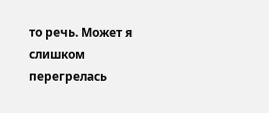то речь. Может я слишком перегрелась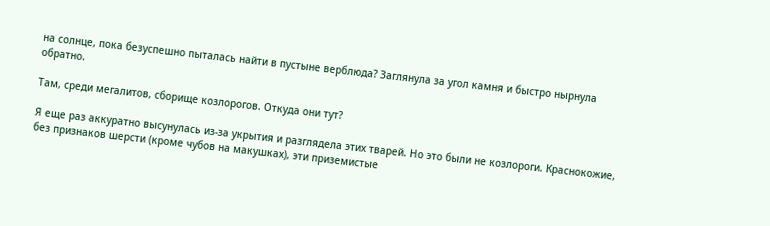на солнце, пока безуспешно пыталась найти в пустыне верблюда? Заглянула за угол камня и быстро нырнула обратно.

Там, среди мегалитов, сборище козлорогов. Откуда они тут?

Я еще раз аккуратно высунулась из-за укрытия и разглядела этих тварей. Но это были не козлороги. Краснокожие, без признаков шерсти (кроме чубов на макушках), эти приземистые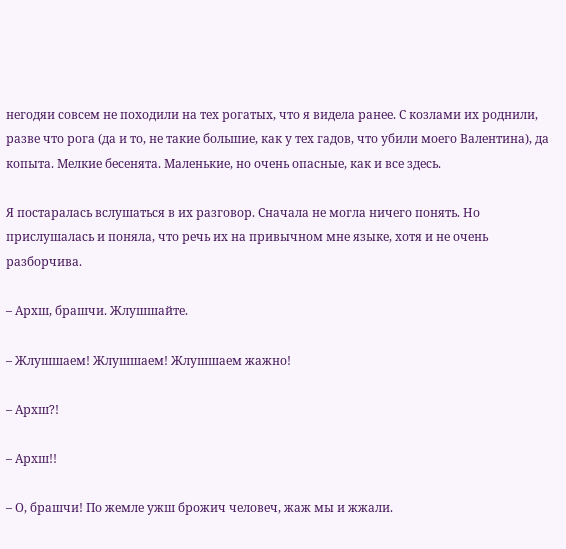негодяи совсем не походили на тех рогатых, что я видела ранее. С козлами их роднили, разве что рога (да и то, не такие большие, как у тех гадов, что убили моего Валентина), да копыта. Мелкие бесенята. Маленькие, но очень опасные, как и все здесь.

Я постаралась вслушаться в их разговор. Сначала не могла ничего понять. Но прислушалась и поняла, что речь их на привычном мне языке, хотя и не очень разборчива.

– Архш, брашчи. Жлушшайте.

– Жлушшаем! Жлушшаем! Жлушшаем жажно!

– Архш?!

– Архш!!

– О, брашчи! По жемле ужш брожич человеч, жаж мы и жжали.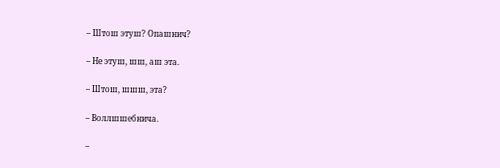– Штош этуш? Опашнич?

– Не этуш, шш, аш эта.

– Штош, шшш, эта?

– Воллшшебнича.

–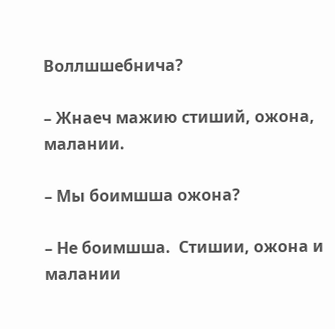Воллшшебнича?

– Жнаеч мажию стиший, ожона, малании.

– Мы боимшша ожона?

– Не боимшша.  Стишии, ожона и малании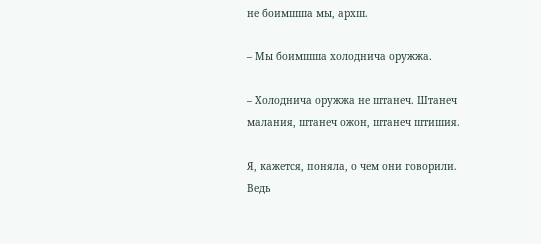не боимшша мы, архш.

– Мы боимшша холоднича оружжа.

– Холоднича оружжа не штанеч. Штанеч малания, штанеч ожон, штанеч штишия.

Я, кажется, поняла, о чем они говорили. Ведь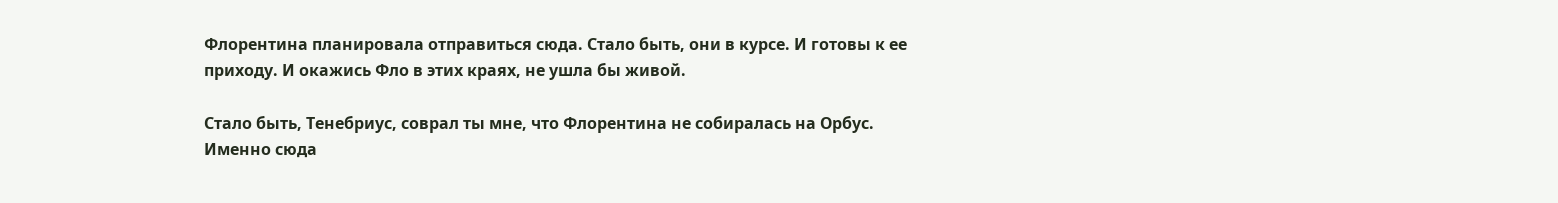Флорентина планировала отправиться сюда. Стало быть, они в курсе. И готовы к ее приходу. И окажись Фло в этих краях, не ушла бы живой.

Стало быть, Тенебриус, соврал ты мне, что Флорентина не собиралась на Орбус. Именно сюда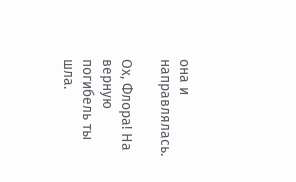она и направлялась.

Ох, Флора! На верную погибель ты шла.